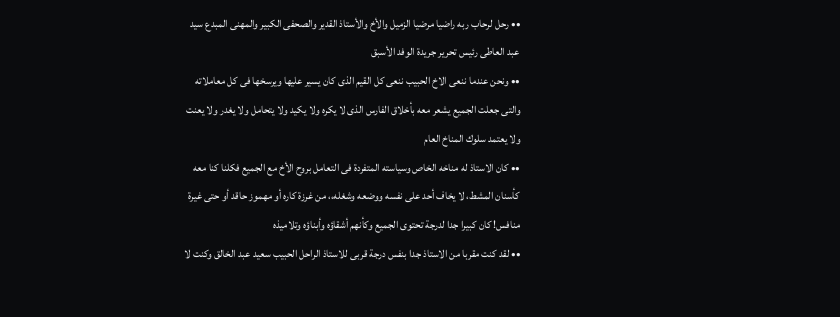•• رحل لرحاب ربه راضيا مرضيا الزميل والأخ والأستاذ القدير والصحفى الكبير والمهنى المبدع سيد عبد العاطى رئيس تحرير جريدة الوفد الأسبق
•• ونحن عندما ننعى الاخ الحبيب ننعى كل القيم الذى كان يسير عليها ويرسخها فى كل معاملاته والتى جعلت الجميع يشعر معه بأخلاق الفارس الذى لا يكره ولا يكيد ولا يتحامل ولا يغدر ولا يعنت ولا يعتمد سلوك المناخ العام
•• كان الاستاذ له مناخه الخاص وسياسته المتفردة فى التعامل بروح الأخ مع الجميع فكلنا كنا معه كأسنان المشط، لا يخاف أحد على نفسه ووضعه وشغله،، من غرزة كاره أو مهموز حاقد أو حتى غيرة منافس! كان كبيرا جدا لدرجة تحتوى الجميع وكأنهم أشقاؤه وأبناؤه وتلاميذه
•• لقد كنت مقربا من الاستاذ جدا بنفس درجة قربى للاستاذ الراحل الحبيب سعيد عبد الخالق وكنت لا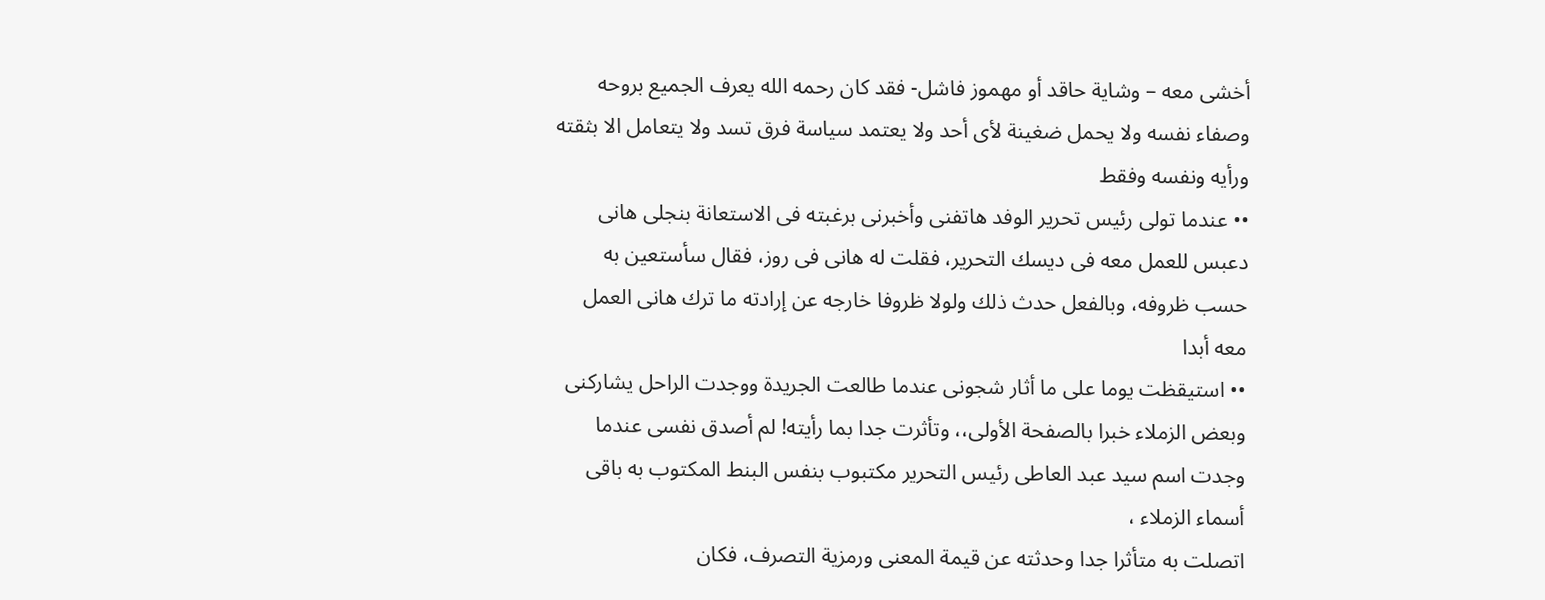أخشى معه – وشاية حاقد أو مهموز فاشل- فقد كان رحمه الله يعرف الجميع بروحه وصفاء نفسه ولا يحمل ضغينة لأى أحد ولا يعتمد سياسة فرق تسد ولا يتعامل الا بثقته ورأيه ونفسه وفقط
•• عندما تولى رئيس تحرير الوفد هاتفنى وأخبرنى برغبته فى الاستعانة بنجلى هانى دعبس للعمل معه فى ديسك التحرير، فقلت له هانى فى روز، فقال سأستعين به حسب ظروفه، وبالفعل حدث ذلك ولولا ظروفا خارجه عن إرادته ما ترك هانى العمل معه أبدا
•• استيقظت يوما على ما أثار شجونى عندما طالعت الجريدة ووجدت الراحل يشاركنى وبعض الزملاء خبرا بالصفحة الأولى،، وتأثرت جدا بما رأيته! لم أصدق نفسى عندما وجدت اسم سيد عبد العاطى رئيس التحرير مكتبوب بنفس البنط المكتوب به باقى أسماء الزملاء ،
اتصلت به متأثرا جدا وحدثته عن قيمة المعنى ورمزية التصرف، فكان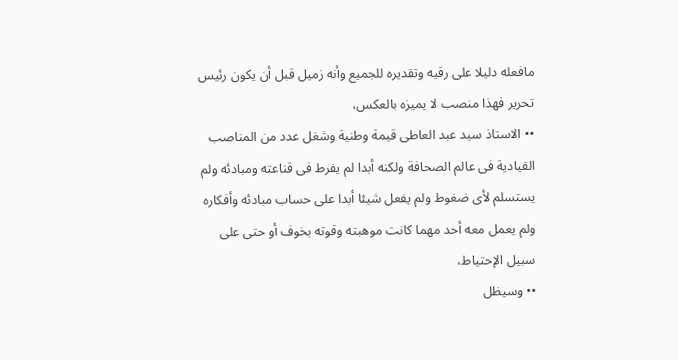مافعله دليلا على رقيه وتقديره للجميع وأنه زميل قبل أن يكون رئيس تحرير فهذا منصب لا يميزه بالعكس،
•• الاستاذ سيد عبد العاطى قيمة وطنية وشغل عدد من المناصب القيادية فى عالم الصحافة ولكنه أبدا لم يفرط فى قناعته ومبادئه ولم يستسلم لأى ضغوط ولم يفعل شيئا أبدا على حساب مبادئه وأفكاره ولم يعمل معه أحد مهما كانت موهبته وقوته بخوف أو حتى على سبيل الإحتياط،
•• وسيظل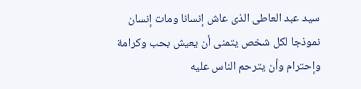سيد عبد العاطى الذى عاش إنسانا ومات إنسان نموذجا لكل شخص يتمنى أن يعيش بحب وكرامة وإحترام وأن يترحم الناس عليه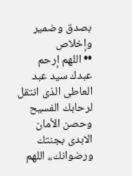بصدق وضمير وإخلاص
•• اللهم إرحم عبدك سيد عبد العاطى الذى انتقل لرحابك الفسيح وحصن الأمان الابدى بجنتك ورضوانك،، اللهم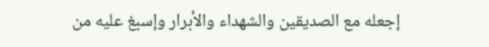إجعله مع الصديقين والشهداء والأبرار وإسبغ عليه من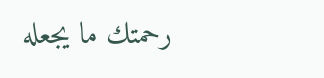رحمتك ما يجعله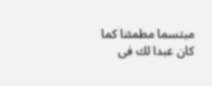مبتسما مطمئنا كما كان عبدا لك فى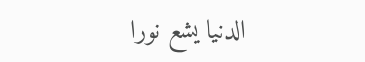الدنيا يشع نورا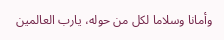وأمانا وسلاما لكل من حوله، يارب العالمين